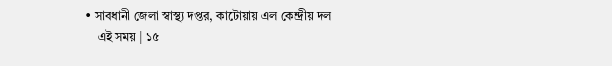• সাবধানী জেলা স্বাস্থ্য দপ্তর, কাটোয়ায় এল কেন্দ্রীয় দল
    এই সময় | ১৫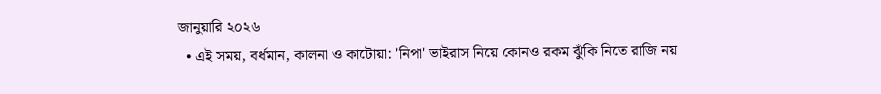জানুয়ারি ২০২৬
  • এই সময়, বর্ধমান, কালনা ও কাটোয়া: 'নিপা' ভাইরাস নিয়ে কোনও রকম ঝুঁকি নিতে রাজি নয়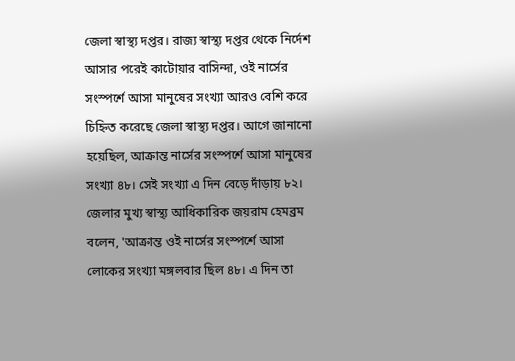জেলা স্বাস্থ্য দপ্তর। রাজ্য স্বাস্থ্য দপ্তর থেকে নির্দেশ আসার পরেই কাটোয়ার বাসিন্দা, ওই নার্সের সংস্পর্শে আসা মানুষের সংখ্যা আরও বেশি করে চিহ্নিত করেছে জেলা স্বাস্থ্য দপ্তর। আগে জানানো হয়েছিল, আক্রান্ত নার্সের সংস্পর্শে আসা মানুষের সংখ্যা ৪৮। সেই সংখ্যা এ দিন বেড়ে দাঁড়ায় ৮২। জেলার মুখ্য স্বাস্থ্য আধিকারিক জয়রাম হেমব্রম বলেন, 'আক্রান্ত ওই নার্সের সংস্পর্শে আসা লোকের সংখ্যা মঙ্গলবার ছিল ৪৮। এ দিন তা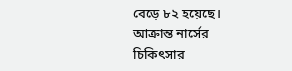বেড়ে ৮২ হয়েছে। আক্রান্ত নার্সের চিকিৎসার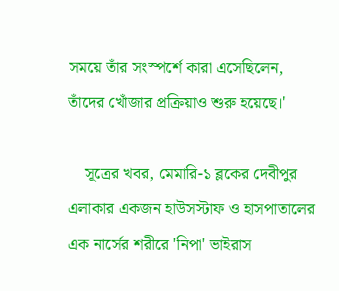সময়ে তাঁর সংস্পর্শে কারা এসেছিলেন, তাঁদের খোঁজার প্রক্রিয়াও শুরু হয়েছে।'

    সূত্রের খবর, মেমারি-১ ব্লকের দেবীপুর এলাকার একজন হাউসস্টাফ ও হাসপাতালের এক নার্সের শরীরে 'নিপা' ভাইরাস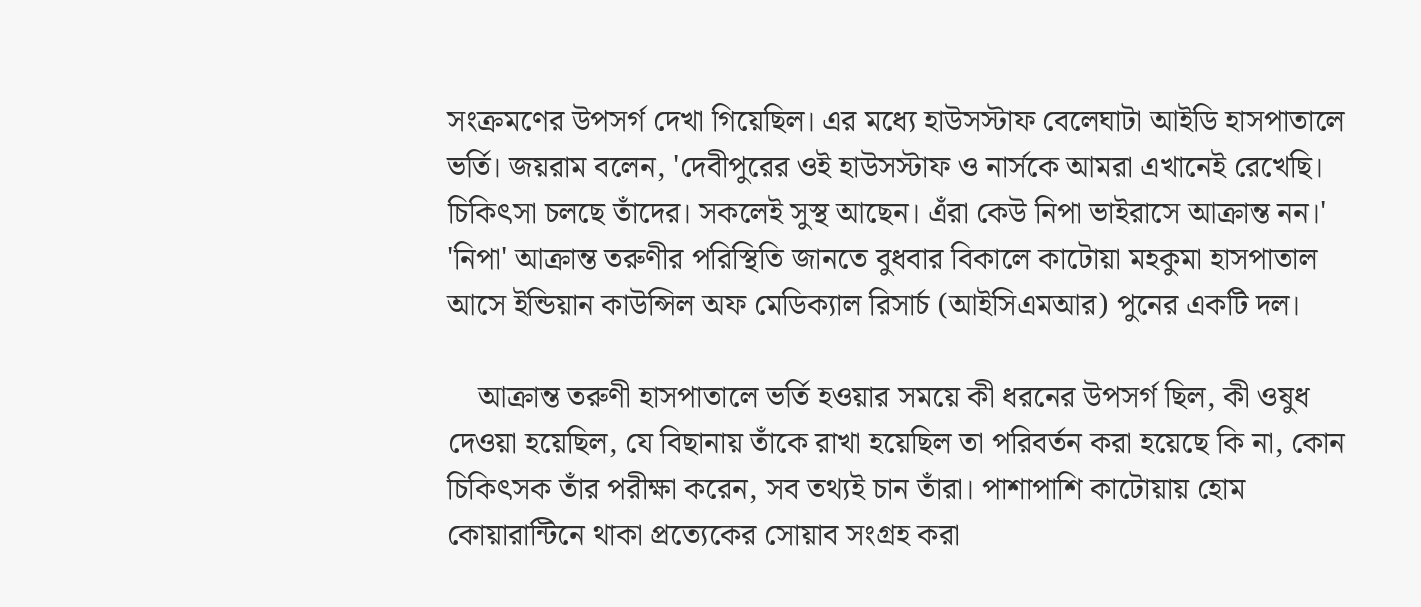সংক্রমণের উপসর্গ দেখা গিয়েছিল। এর মধ্যে হাউসস্টাফ বেলেঘাটা আইডি হাসপাতালে ভর্তি। জয়রাম বলেন, 'দেবীপুরের ওই হাউসস্টাফ ও নার্সকে আমরা এখানেই রেখেছি। চিকিৎসা চলছে তাঁদের। সকলেই সুস্থ আছেন। এঁরা কেউ নিপা ভাইরাসে আক্রান্ত নন।' 'নিপা' আক্রান্ত তরুণীর পরিস্থিতি জানতে বুধবার বিকালে কাটোয়া মহকুমা হাসপাতাল আসে ইন্ডিয়ান কাউন্সিল অফ মেডিক্যাল রিসার্চ (আইসিএমআর) পুনের একটি দল।

    আক্রান্ত তরুণী হাসপাতালে ভর্তি হওয়ার সময়ে কী ধরনের উপসর্গ ছিল, কী ওষুধ দেওয়া হয়েছিল, যে বিছানায় তাঁকে রাখা হয়েছিল তা পরিবর্তন করা হয়েছে কি না, কোন চিকিৎসক তাঁর পরীক্ষা করেন, সব তথ্যই চান তাঁরা। পাশাপাশি কাটোয়ায় হোম কোয়ারান্টিনে থাকা প্রত্যেকের সোয়াব সংগ্রহ করা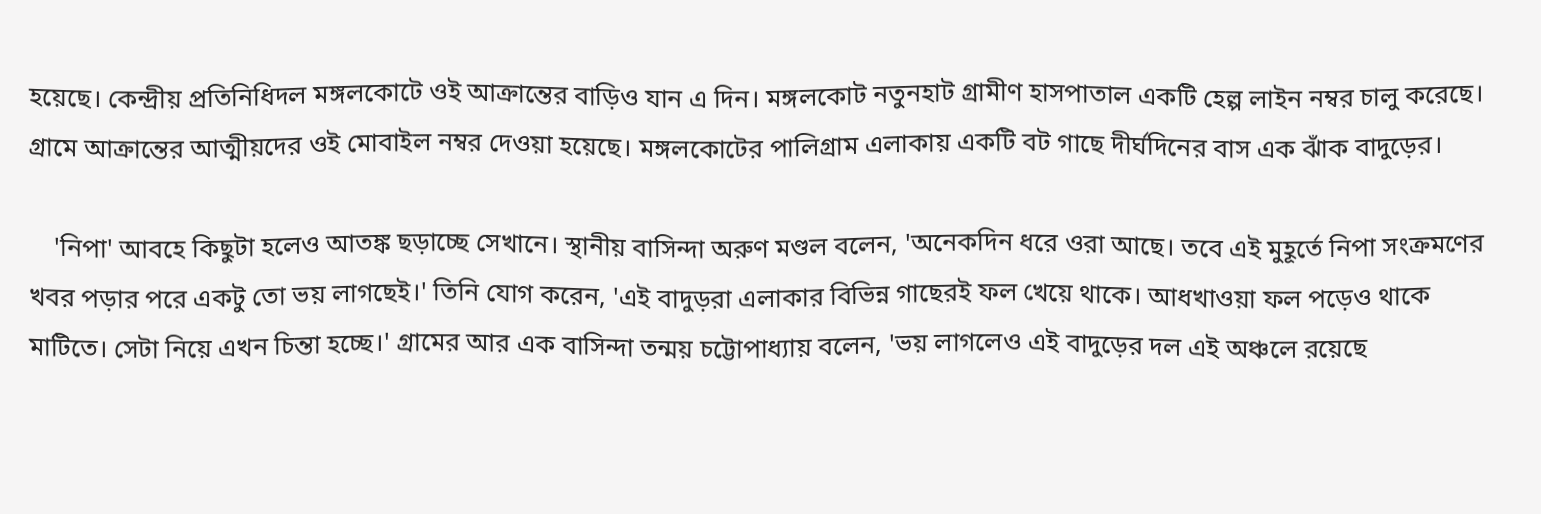হয়েছে। কেন্দ্রীয় প্রতিনিধিদল মঙ্গলকোটে ওই আক্রান্তের বাড়িও যান এ দিন। মঙ্গলকোট নতুনহাট গ্রামীণ হাসপাতাল একটি হেল্প লাইন নম্বর চালু করেছে। গ্রামে আক্রান্তের আত্মীয়দের ওই মোবাইল নম্বর দেওয়া হয়েছে। মঙ্গলকোটের পালিগ্রাম এলাকায় একটি বট গাছে দীর্ঘদিনের বাস এক ঝাঁক বাদুড়ের।

    'নিপা' আবহে কিছুটা হলেও আতঙ্ক ছড়াচ্ছে সেখানে। স্থানীয় বাসিন্দা অরুণ মণ্ডল বলেন, 'অনেকদিন ধরে ওরা আছে। তবে এই মুহূর্তে নিপা সংক্রমণের খবর পড়ার পরে একটু তো ভয় লাগছেই।' তিনি যোগ করেন, 'এই বাদুড়রা এলাকার বিভিন্ন গাছেরই ফল খেয়ে থাকে। আধখাওয়া ফল পড়েও থাকে মাটিতে। সেটা নিয়ে এখন চিন্তা হচ্ছে।' গ্রামের আর এক বাসিন্দা তন্ময় চট্টোপাধ্যায় বলেন, 'ভয় লাগলেও এই বাদুড়ের দল এই অঞ্চলে রয়েছে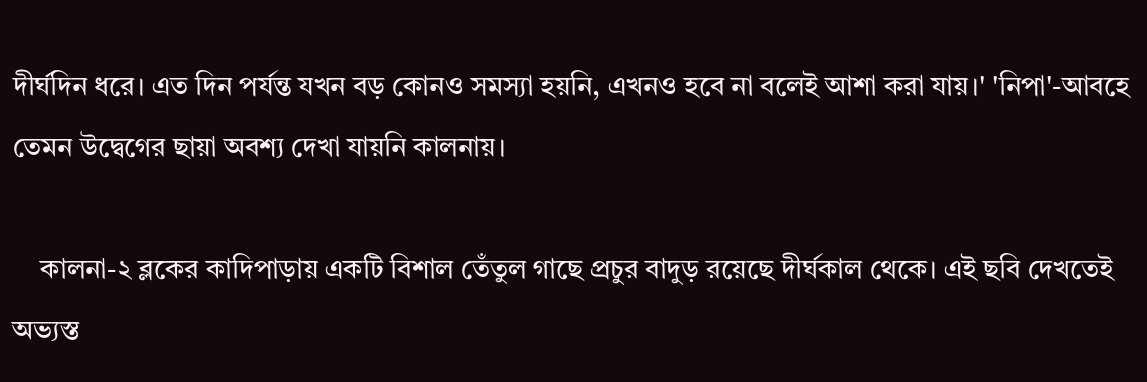দীর্ঘদিন ধরে। এত দিন পর্যন্ত যখন বড় কোনও সমস্যা হয়নি, এখনও হবে না বলেই আশা করা যায়।' 'নিপা'-আবহে তেমন উদ্বেগের ছায়া অবশ্য দেখা যায়নি কালনায়।

    কালনা-২ ব্লকের কাদিপাড়ায় একটি বিশাল তেঁতুল গাছে প্রচুর বাদুড় রয়েছে দীর্ঘকাল থেকে। এই ছবি দেখতেই অভ্যস্ত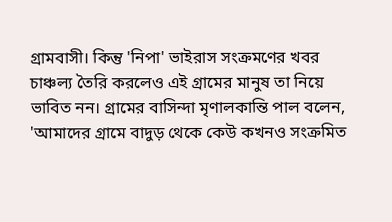গ্রামবাসী। কিন্তু 'নিপা' ভাইরাস সংক্রমণের খবর চাঞ্চল্য তৈরি করলেও এই গ্রামের মানুষ তা নিয়ে ভাবিত নন। গ্রামের বাসিন্দা মৃণালকান্তি পাল বলেন, 'আমাদের গ্রামে বাদুড় থেকে কেউ কখনও সংক্রমিত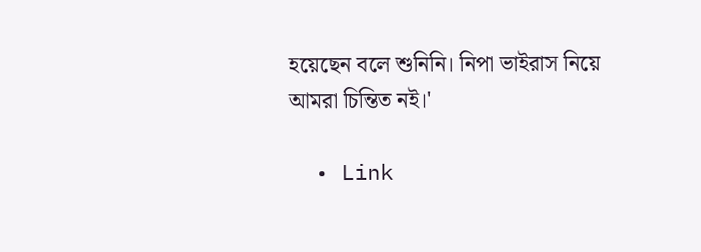হয়েছেন বলে শুনিনি। নিপা ভাইরাস নিয়ে আমরা চিন্তিত নই।'

  • Link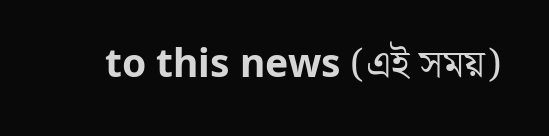to this news (এই সময়)